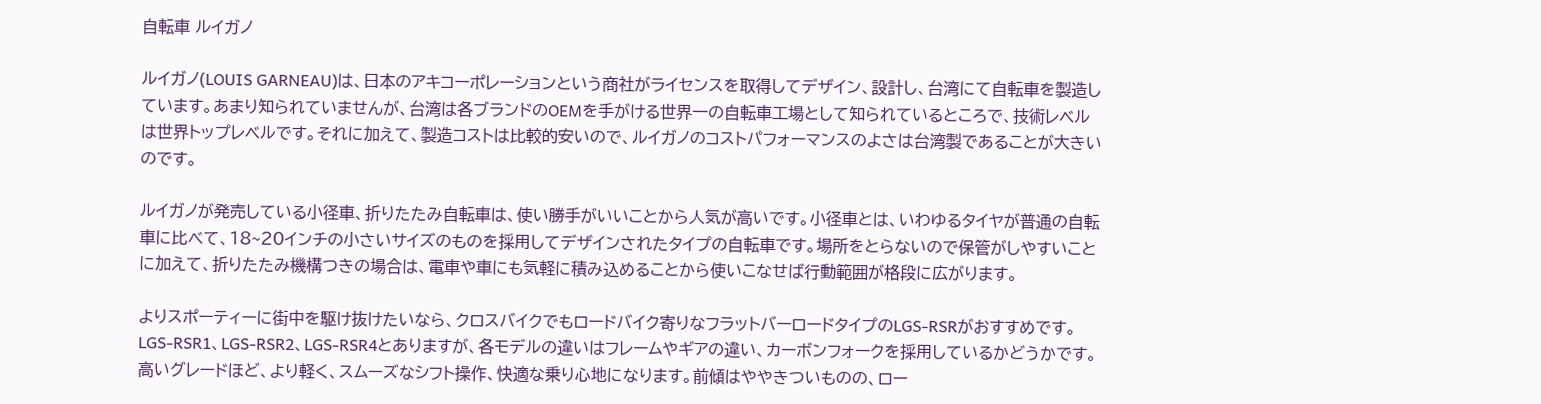自転車 ルイガノ

ルイガノ(LOUIS GARNEAU)は、日本のアキコーポレーションという商社がライセンスを取得してデザイン、設計し、台湾にて自転車を製造しています。あまり知られていませんが、台湾は各ブランドのOEMを手がける世界一の自転車工場として知られているところで、技術レベルは世界トップレベルです。それに加えて、製造コストは比較的安いので、ルイガノのコストパフォーマンスのよさは台湾製であることが大きいのです。

ルイガノが発売している小径車、折りたたみ自転車は、使い勝手がいいことから人気が高いです。小径車とは、いわゆるタイヤが普通の自転車に比べて、18~20インチの小さいサイズのものを採用してデザインされたタイプの自転車です。場所をとらないので保管がしやすいことに加えて、折りたたみ機構つきの場合は、電車や車にも気軽に積み込めることから使いこなせば行動範囲が格段に広がります。

よりスポーティーに街中を駆け抜けたいなら、クロスバイクでもロードバイク寄りなフラットバーロードタイプのLGS-RSRがおすすめです。LGS-RSR1、LGS-RSR2、LGS-RSR4とありますが、各モデルの違いはフレームやギアの違い、カーボンフォークを採用しているかどうかです。高いグレードほど、より軽く、スムーズなシフト操作、快適な乗り心地になります。前傾はややきついものの、ロー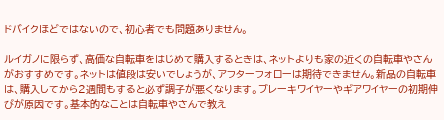ドバイクほどではないので、初心者でも問題ありません。

ルイガノに限らず、高価な自転車をはじめて購入するときは、ネットよりも家の近くの自転車やさんがおすすめです。ネットは値段は安いでしょうが、アフターフォローは期待できません。新品の自転車は、購入してから2週間もすると必ず調子が悪くなります。ブレーキワイヤーやギアワイヤーの初期伸びが原因です。基本的なことは自転車やさんで教え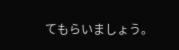てもらいましょう。